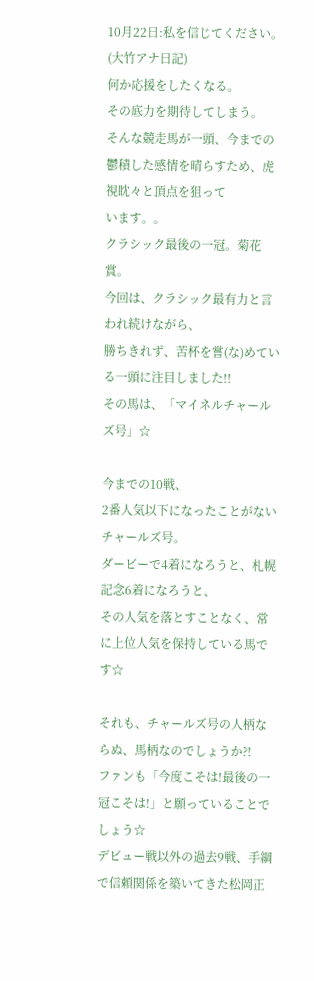10月22日:私を信じてください。(大竹アナ日記)
何か応援をしたくなる。
その底力を期待してしまう。
そんな競走馬が一頭、今までの鬱積した感情を晴らすため、虎視眈々と頂点を狙って
います。。
クラシック最後の一冠。菊花賞。
今回は、クラシック最有力と言われ続けながら、
勝ちきれず、苦杯を嘗(な)めている一頭に注目しました!!
その馬は、「マイネルチャールズ号」☆

今までの10戦、
2番人気以下になったことがないチャールズ号。
ダービーで4着になろうと、札幌記念6着になろうと、
その人気を落とすことなく、常に上位人気を保持している馬です☆

それも、チャールズ号の人柄ならぬ、馬柄なのでしょうか?!
ファンも「今度こそは!最後の一冠こそは!」と願っていることでしょう☆
デビュー戦以外の過去9戦、手綱で信頼関係を築いてきた松岡正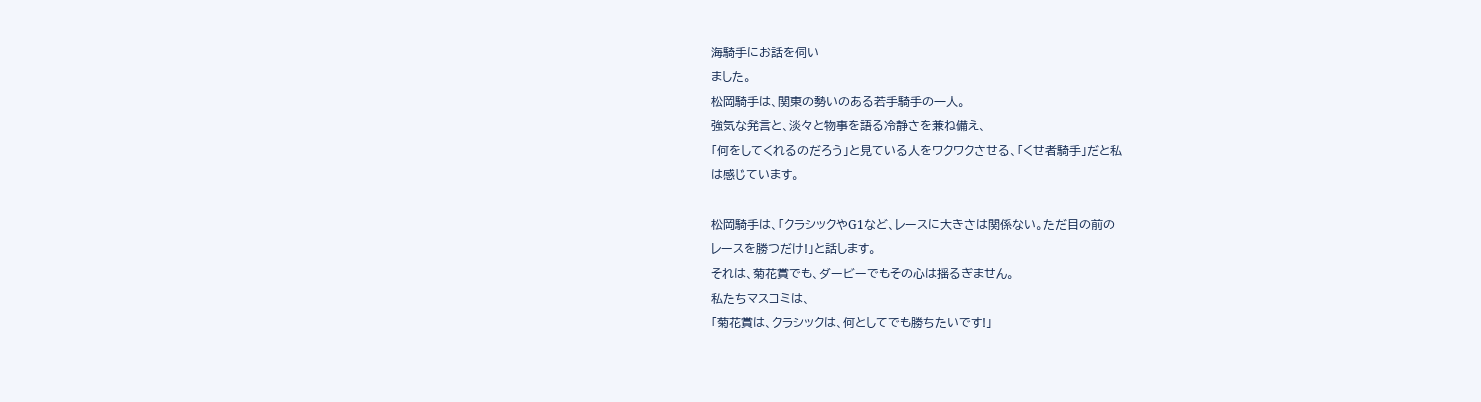海騎手にお話を伺い
ました。
松岡騎手は、関東の勢いのある若手騎手の一人。
強気な発言と、淡々と物事を語る冷静さを兼ね備え、
「何をしてくれるのだろう」と見ている人をワクワクさせる、「くせ者騎手」だと私
は感じています。

松岡騎手は、「クラシックやG1など、レースに大きさは関係ない。ただ目の前の
レースを勝つだけ!」と話します。
それは、菊花賞でも、ダービーでもその心は揺るぎません。
私たちマスコミは、
「菊花賞は、クラシックは、何としてでも勝ちたいです!」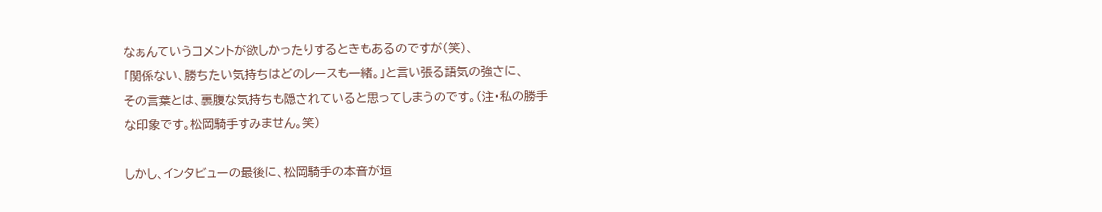なぁんていうコメントが欲しかったりするときもあるのですが(笑)、
「関係ない、勝ちたい気持ちはどのレースも一緒。」と言い張る語気の強さに、
その言葉とは、裏腹な気持ちも隠されていると思ってしまうのです。(注・私の勝手
な印象です。松岡騎手すみません。笑)

しかし、インタビューの最後に、松岡騎手の本音が垣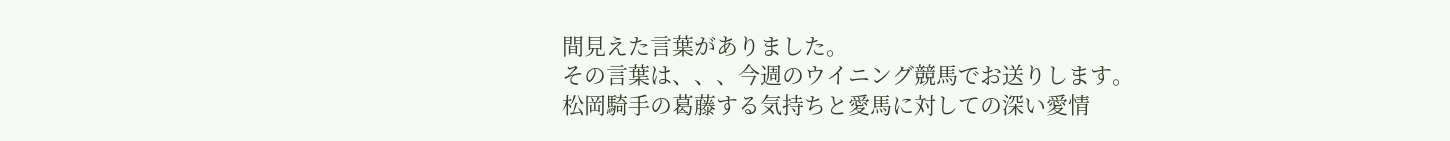間見えた言葉がありました。
その言葉は、、、今週のウイニング競馬でお送りします。
松岡騎手の葛藤する気持ちと愛馬に対しての深い愛情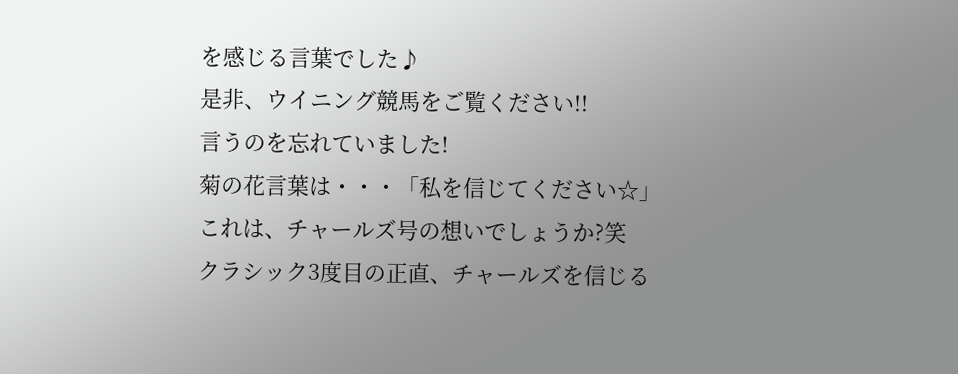を感じる言葉でした♪
是非、ウイニング競馬をご覧ください!!
言うのを忘れていました!
菊の花言葉は・・・「私を信じてください☆」
これは、チャールズ号の想いでしょうか?笑
クラシック3度目の正直、チャールズを信じる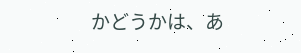かどうかは、あ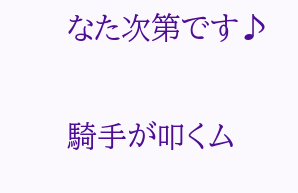なた次第です♪

騎手が叩くム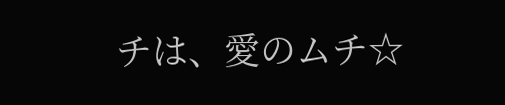チは、愛のムチ☆